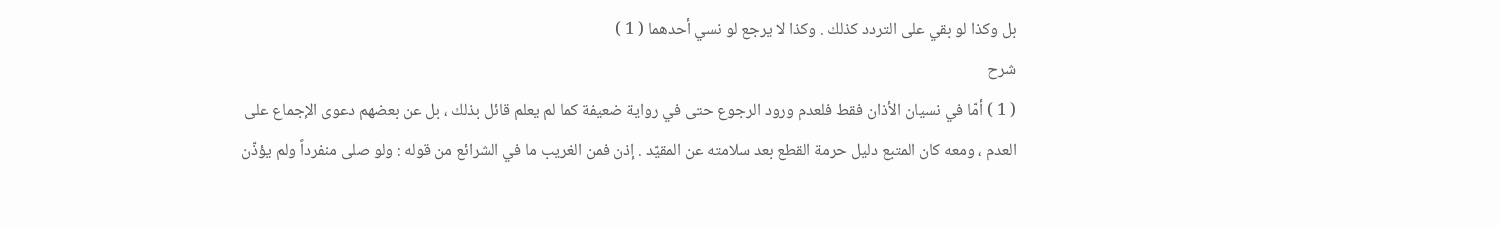بل وكذا لو بقي على التردد كذلك . وكذا لا يرجع لو نسي أحدهما ( 1 )
شرح
( 1 ) أمّا في نسيان الأذان فقط فلعدم ورود الرجوع حتى في رواية ضعيفة كما لم يعلم قائل بذلك ، بل عن بعضهم دعوى الإجماع على العدم ، ومعه كان المتبع دليل حرمة القطع بعد سلامته عن المقيّد . إذن فمن الغريب ما في الشرائع من قوله : ولو صلى منفرداً ولم يؤذّن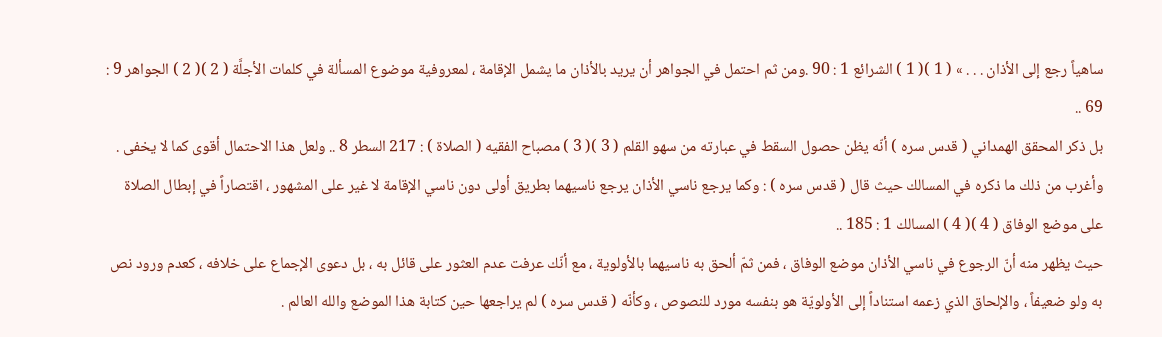ساهياً رجع إلى الأذان . . . » ( 1 )( 1 ) الشرائع 1 : 90 .ومن ثم احتمل في الجواهر أن يريد بالأذان ما يشمل الإقامة ، لمعروفية موضوع المسألة في كلمات الأجلَّة ( 2 )( 2 ) الجواهر 9 : 69 ..
بل ذكر المحقق الهمداني ( قدس سره ) أنّه يظن حصول السقط في عبارته من سهو القلم ( 3 )( 3 ) مصباح الفقيه ( الصلاة ) : 217 السطر 8 .. ولعل هذا الاحتمال أقوى كما لا يخفى .
وأغرب من ذلك ما ذكره في المسالك حيث قال ( قدس سره ) : وكما يرجع ناسي الأذان يرجع ناسيهما بطريق أولى دون ناسي الإقامة لا غير على المشهور ، اقتصاراً في إبطال الصلاة على موضع الوفاق ( 4 )( 4 ) المسالك 1 : 185 ..
حيث يظهر منه أنّ الرجوع في ناسي الأذان موضع الوفاق ، فمن ثمّ ألحق به ناسيهما بالأولوية ، مع أنّك عرفت عدم العثور على قائل به ، بل دعوى الإجماع على خلافه ، كعدم ورود نص به ولو ضعيفاً ، والإلحاق الذي زعمه استناداً إلى الأولويّة هو بنفسه مورد للنصوص ، وكأنّه ( قدس سره ) لم يراجعها حين كتابة هذا الموضع والله العالم .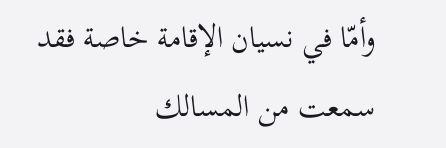وأمّا في نسيان الإقامة خاصة فقد سمعت من المسالك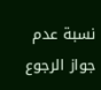نسبة عدم جواز الرجوع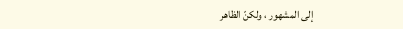إلى المشهور ، ولكنّ الظاهر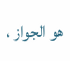هو الجواز ،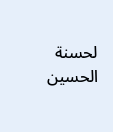لحسنة الحسين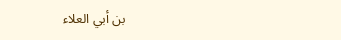بن أبي العلاء